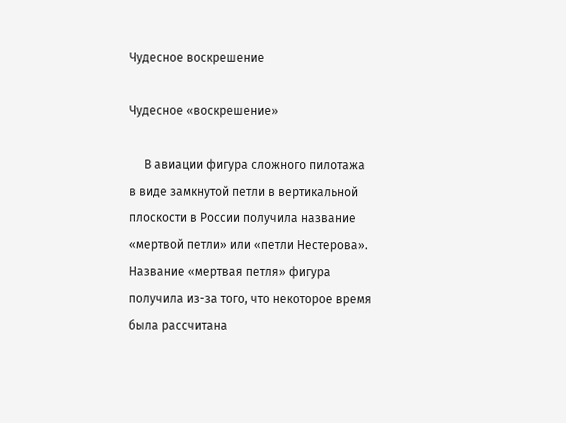Чудесное воскрешение

Чудесное «воскрешение»

     В авиации фигура сложного пилотажа в виде замкнутой петли в вертикальной плоскости в России получила название «мертвой петли» или «петли Нестерова». Название «мертвая петля» фигура получила из-за того, что некоторое время была рассчитана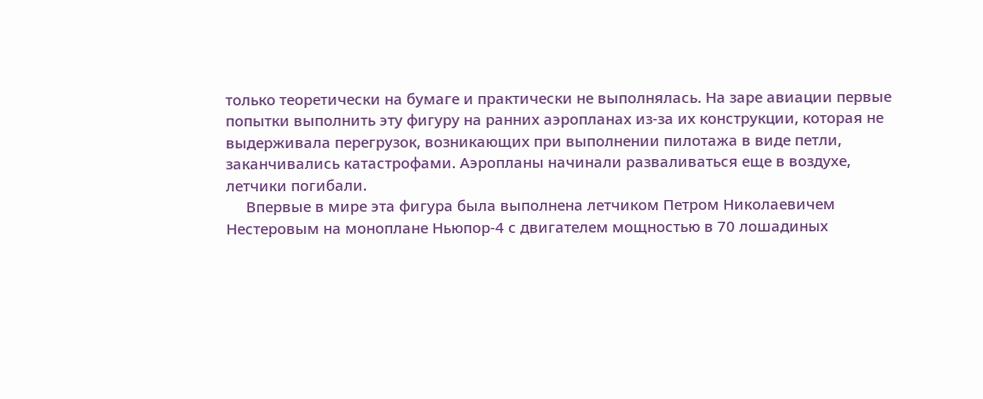только теоретически на бумаге и практически не выполнялась. На заре авиации первые попытки выполнить эту фигуру на ранних аэропланах из-за их конструкции, которая не выдерживала перегрузок, возникающих при выполнении пилотажа в виде петли, заканчивались катастрофами. Аэропланы начинали разваливаться еще в воздухе, летчики погибали.
     Впервые в мире эта фигура была выполнена летчиком Петром Николаевичем Нестеровым на моноплане Ньюпор-4 с двигателем мощностью в 70 лошадиных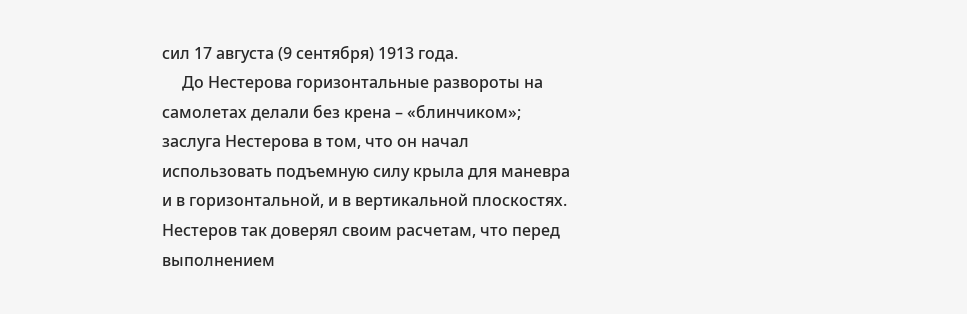сил 17 августа (9 сентября) 1913 года.
     До Нестерова горизонтальные развороты на самолетах делали без крена – «блинчиком»; заслуга Нестерова в том, что он начал использовать подъемную силу крыла для маневра и в горизонтальной, и в вертикальной плоскостях. Нестеров так доверял своим расчетам, что перед выполнением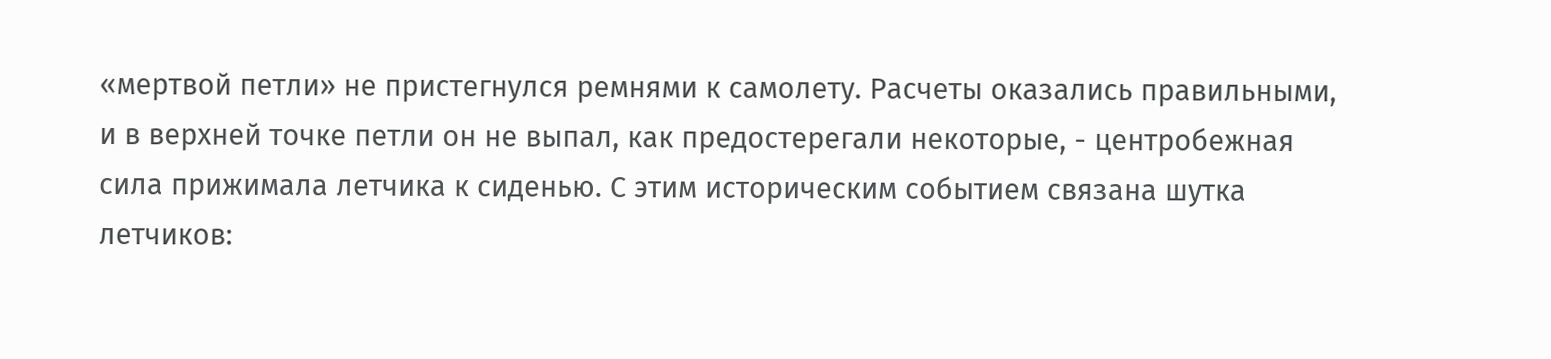«мертвой петли» не пристегнулся ремнями к самолету. Расчеты оказались правильными, и в верхней точке петли он не выпал, как предостерегали некоторые, - центробежная сила прижимала летчика к сиденью. С этим историческим событием связана шутка летчиков: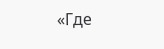«Где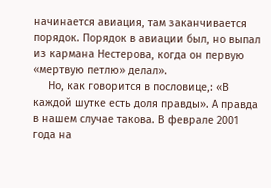начинается авиация, там заканчивается порядок. Порядок в авиации был, но выпал из кармана Нестерова, когда он первую «мертвую петлю» делал».
     Но, как говорится в пословице,: «В каждой шутке есть доля правды». А правда в нашем случае такова. В феврале 2001 года на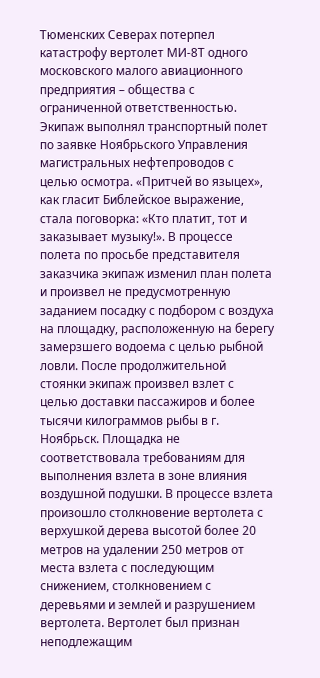Тюменских Северах потерпел катастрофу вертолет МИ-8Т одного московского малого авиационного предприятия – общества с ограниченной ответственностью. Экипаж выполнял транспортный полет по заявке Ноябрьского Управления магистральных нефтепроводов с целью осмотра. «Притчей во языцех», как гласит Библейское выражение, стала поговорка: «Кто платит, тот и заказывает музыку!». В процессе полета по просьбе представителя заказчика экипаж изменил план полета и произвел не предусмотренную заданием посадку с подбором с воздуха на площадку, расположенную на берегу замерзшего водоема с целью рыбной ловли. После продолжительной стоянки экипаж произвел взлет с целью доставки пассажиров и более тысячи килограммов рыбы в г. Ноябрьск. Площадка не соответствовала требованиям для выполнения взлета в зоне влияния воздушной подушки. В процессе взлета произошло столкновение вертолета с верхушкой дерева высотой более 20 метров на удалении 250 метров от места взлета с последующим снижением, столкновением с деревьями и землей и разрушением вертолета. Вертолет был признан неподлежащим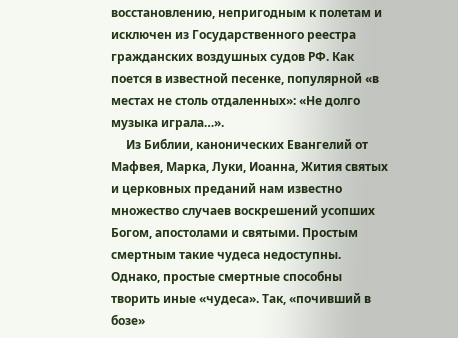восстановлению, непригодным к полетам и исключен из Государственного реестра гражданских воздушных судов РФ. Как поется в известной песенке, популярной «в местах не столь отдаленных»: «Не долго музыка играла…».
     Из Библии, канонических Евангелий от Мафвея, Марка, Луки, Иоанна, Жития святых и церковных преданий нам известно множество случаев воскрешений усопших Богом, апостолами и святыми. Простым смертным такие чудеса недоступны. Однако, простые смертные способны творить иные «чудеса». Так, «почивший в бозе»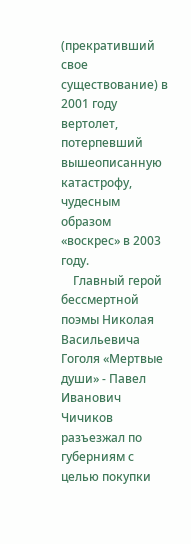(прекративший свое существование) в 2001 году вертолет, потерпевший вышеописанную катастрофу, чудесным образом «воскрес» в 2003 году.
    Главный герой бессмертной поэмы Николая Васильевича Гоголя «Мертвые души» - Павел Иванович Чичиков разъезжал по губерниям с целью покупки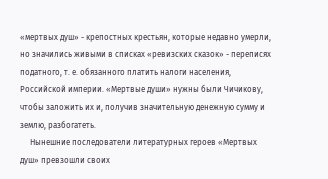«мертвых душ» - крепостных крестьян, которые недавно умерли, но значились живыми в списках «ревизских сказок» - переписях податного, т. е. обязанного платить налоги населения, Российской империи. «Мертвые души» нужны были Чичикову, чтобы заложить их и, получив значительную денежную сумму и землю, разбогатеть.
     Нынешние последователи литературных героев «Мертвых душ» превзошли своих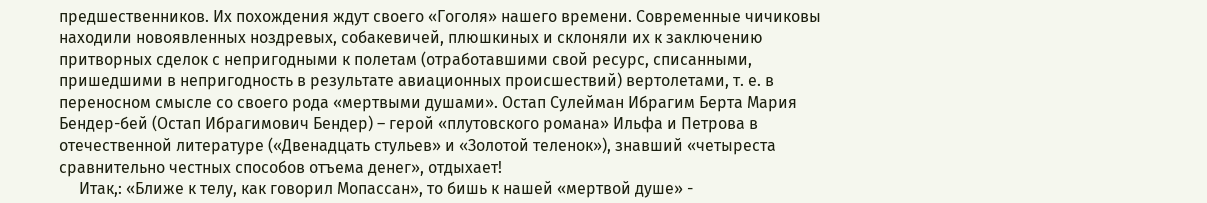предшественников. Их похождения ждут своего «Гоголя» нашего времени. Современные чичиковы находили новоявленных ноздревых, собакевичей, плюшкиных и склоняли их к заключению притворных сделок с непригодными к полетам (отработавшими свой ресурс, списанными, пришедшими в непригодность в результате авиационных происшествий) вертолетами, т. е. в переносном смысле со своего рода «мертвыми душами». Остап Сулейман Ибрагим Берта Мария Бендер-бей (Остап Ибрагимович Бендер) – герой «плутовского романа» Ильфа и Петрова в отечественной литературе («Двенадцать стульев» и «Золотой теленок»), знавший «четыреста сравнительно честных способов отъема денег», отдыхает!
     Итак,: «Ближе к телу, как говорил Мопассан», то бишь к нашей «мертвой душе» -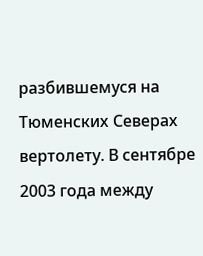разбившемуся на Тюменских Северах вертолету. В сентябре 2003 года между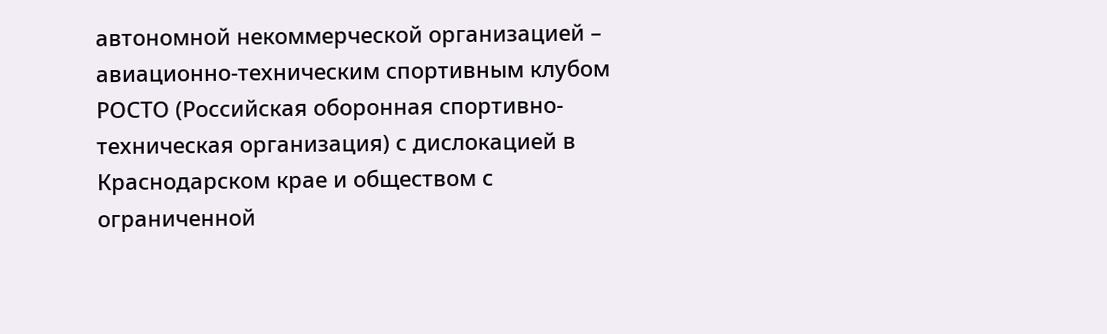автономной некоммерческой организацией – авиационно-техническим спортивным клубом РОСТО (Российская оборонная спортивно-техническая организация) с дислокацией в Краснодарском крае и обществом с ограниченной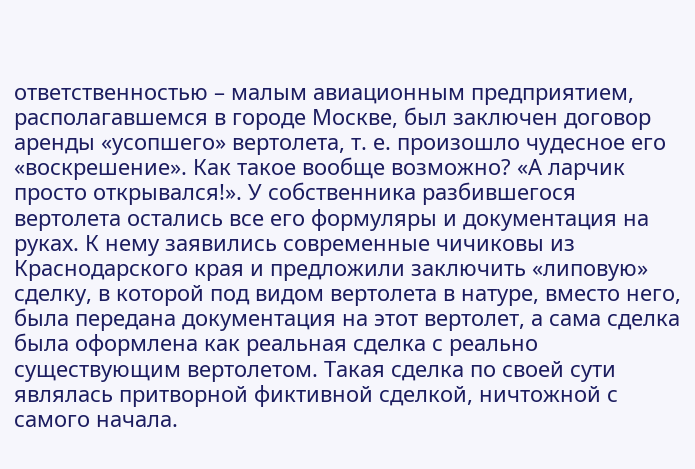ответственностью – малым авиационным предприятием, располагавшемся в городе Москве, был заключен договор аренды «усопшего» вертолета, т. е. произошло чудесное его «воскрешение». Как такое вообще возможно? «А ларчик просто открывался!». У собственника разбившегося вертолета остались все его формуляры и документация на руках. К нему заявились современные чичиковы из Краснодарского края и предложили заключить «липовую» сделку, в которой под видом вертолета в натуре, вместо него, была передана документация на этот вертолет, а сама сделка была оформлена как реальная сделка с реально существующим вертолетом. Такая сделка по своей сути являлась притворной фиктивной сделкой, ничтожной с самого начала.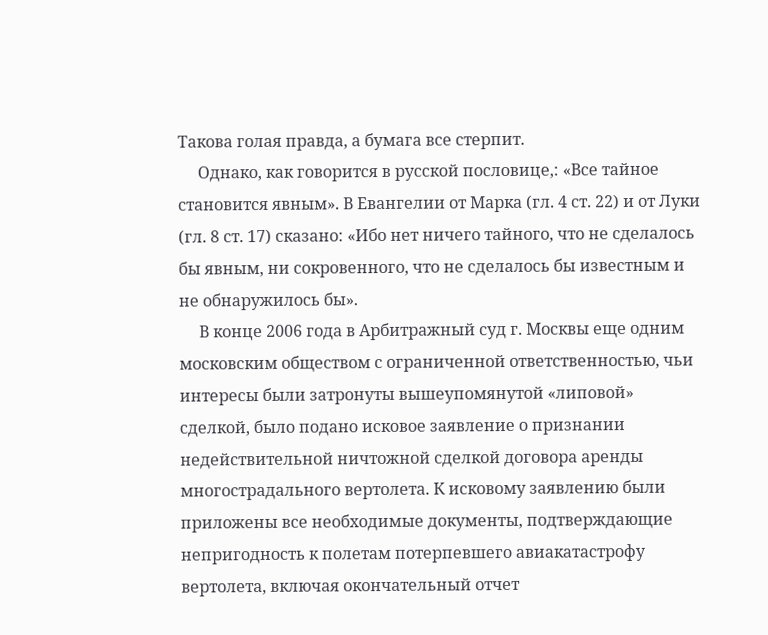Такова голая правда, а бумага все стерпит.
     Однако, как говорится в русской пословице,: «Все тайное становится явным». В Евангелии от Марка (гл. 4 ст. 22) и от Луки (гл. 8 ст. 17) сказано: «Ибо нет ничего тайного, что не сделалось бы явным, ни сокровенного, что не сделалось бы известным и не обнаружилось бы».
     В конце 2006 года в Арбитражный суд г. Москвы еще одним московским обществом с ограниченной ответственностью, чьи интересы были затронуты вышеупомянутой «липовой» сделкой, было подано исковое заявление о признании недействительной ничтожной сделкой договора аренды многострадального вертолета. К исковому заявлению были приложены все необходимые документы, подтверждающие непригодность к полетам потерпевшего авиакатастрофу вертолета, включая окончательный отчет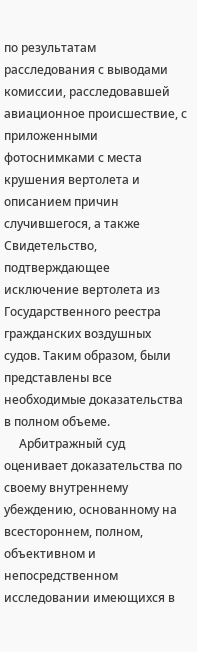по результатам расследования с выводами комиссии, расследовавшей авиационное происшествие, с приложенными фотоснимками с места крушения вертолета и описанием причин случившегося, а также Свидетельство, подтверждающее исключение вертолета из Государственного реестра гражданских воздушных судов. Таким образом, были представлены все необходимые доказательства в полном объеме.
     Арбитражный суд оценивает доказательства по своему внутреннему убеждению, основанному на всестороннем, полном, объективном и непосредственном исследовании имеющихся в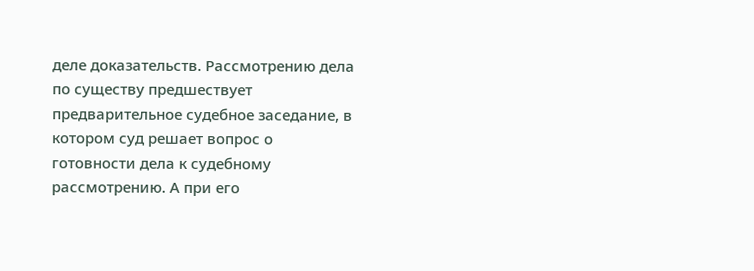деле доказательств. Рассмотрению дела по существу предшествует предварительное судебное заседание, в котором суд решает вопрос о готовности дела к судебному рассмотрению. А при его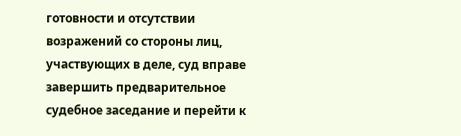готовности и отсутствии возражений со стороны лиц, участвующих в деле, суд вправе завершить предварительное судебное заседание и перейти к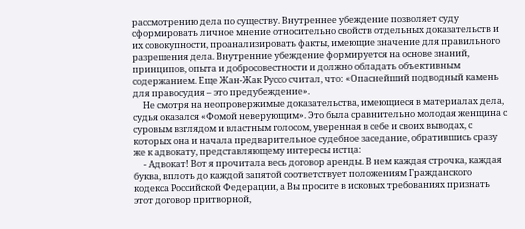рассмотрению дела по существу. Внутреннее убеждение позволяет суду сформировать личное мнение относительно свойств отдельных доказательств и их совокупности, проанализировать факты, имеющие значение для правильного разрешения дела. Внутренние убеждение формируется на основе знаний, принципов, опыта и добросовестности и должно обладать объективным содержанием. Еще Жан-Жак Руссо считал, что: «Опаснейший подводный камень для правосудия – это предубеждение».
     Не смотря на неопровержимые доказательства, имеющиеся в материалах дела, судья оказался «Фомой неверующим». Это была сравнительно молодая женщина с суровым взглядом и властным голосом, уверенная в себе и своих выводах, с которых она и начала предварительное судебное заседание, обратившись сразу же к адвокату, представляющему интересы истца:
     - Адвокат! Вот я прочитала весь договор аренды. В нем каждая строчка, каждая буква, вплоть до каждой запятой соответствует положениям Гражданского кодекса Российской Федерации, а Вы просите в исковых требованиях признать этот договор притворной,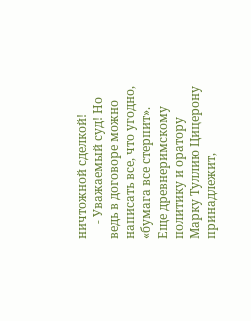ничтожной сделкой!
     - Уважаемый суд! Но ведь в договоре можно написать все, что угодно, «бумага все стерпит». Еще древнеримскому политику и оратору Марку Туллию Цицерону принадлежит,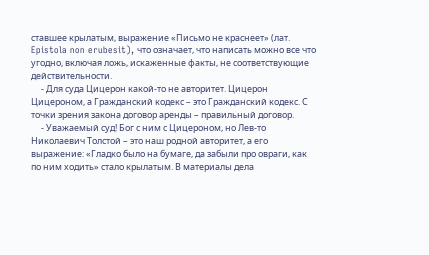ставшее крылатым, выражение «Письмо не краснеет» (лат. Epistola non erubesit), что означает, что написать можно все что угодно, включая ложь, искаженные факты, не соответствующие действительности.
     - Для суда Цицерон какой-то не авторитет. Цицерон Цицероном, а Гражданский кодекс – это Гражданский кодекс. С точки зрения закона договор аренды – правильный договор.
     - Уважаемый суд! Бог с ним с Цицероном, но Лев-то Николаевич Толстой – это наш родной авторитет, а его выражение: «Гладко было на бумаге, да забыли про овраги, как по ним ходить» стало крылатым. В материалы дела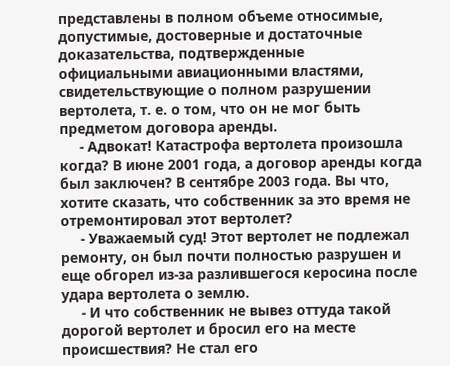представлены в полном объеме относимые, допустимые, достоверные и достаточные доказательства, подтвержденные официальными авиационными властями, свидетельствующие о полном разрушении вертолета, т. е. о том, что он не мог быть предметом договора аренды.
     - Адвокат! Катастрофа вертолета произошла когда? В июне 2001 года, а договор аренды когда был заключен? В сентябре 2003 года. Вы что, хотите сказать, что собственник за это время не отремонтировал этот вертолет?
     - Уважаемый суд! Этот вертолет не подлежал ремонту, он был почти полностью разрушен и еще обгорел из-за разлившегося керосина после удара вертолета о землю.
     - И что собственник не вывез оттуда такой дорогой вертолет и бросил его на месте происшествия? Не стал его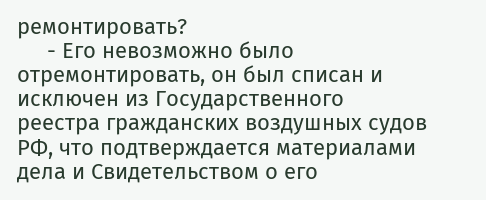ремонтировать?
     - Его невозможно было отремонтировать, он был списан и исключен из Государственного реестра гражданских воздушных судов РФ, что подтверждается материалами дела и Свидетельством о его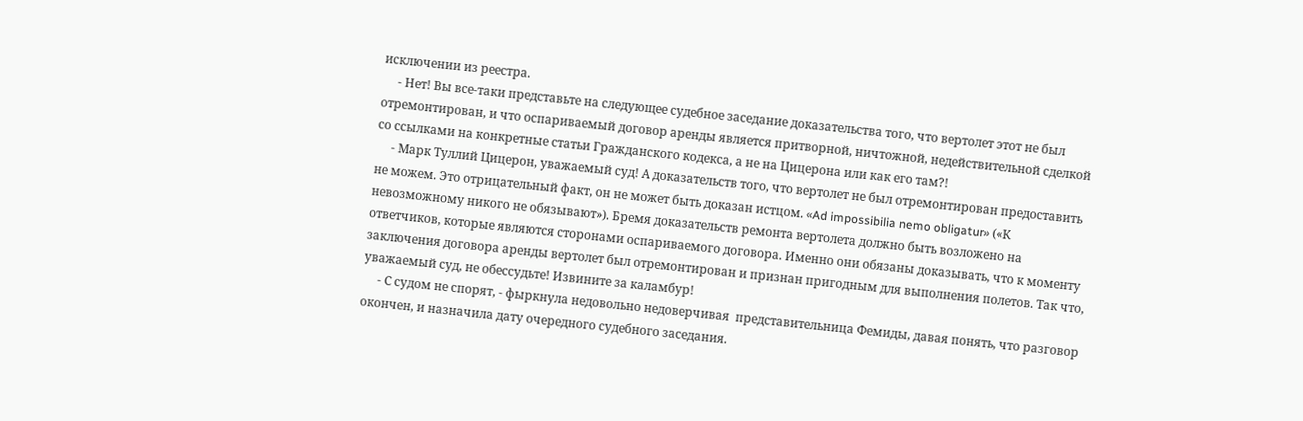исключении из реестра.
     - Нет! Вы все-таки представьте на следующее судебное заседание доказательства того, что вертолет этот не был отремонтирован, и что оспариваемый договор аренды является притворной, ничтожной, недействительной сделкой со ссылками на конкретные статьи Гражданского кодекса, а не на Цицерона или как его там?!
     - Марк Туллий Цицерон, уважаемый суд! А доказательств того, что вертолет не был отремонтирован предоставить не можем. Это отрицательный факт, он не может быть доказан истцом. «Ad impossibilia nemo obligatur» («К невозможному никого не обязывают»). Бремя доказательств ремонта вертолета должно быть возложено на ответчиков, которые являются сторонами оспариваемого договора. Именно они обязаны доказывать, что к моменту заключения договора аренды вертолет был отремонтирован и признан пригодным для выполнения полетов. Так что, уважаемый суд, не обессудьте! Извините за каламбур!
     - С судом не спорят, - фыркнула недовольно недоверчивая  представительница Фемиды, давая понять, что разговор окончен, и назначила дату очередного судебного заседания.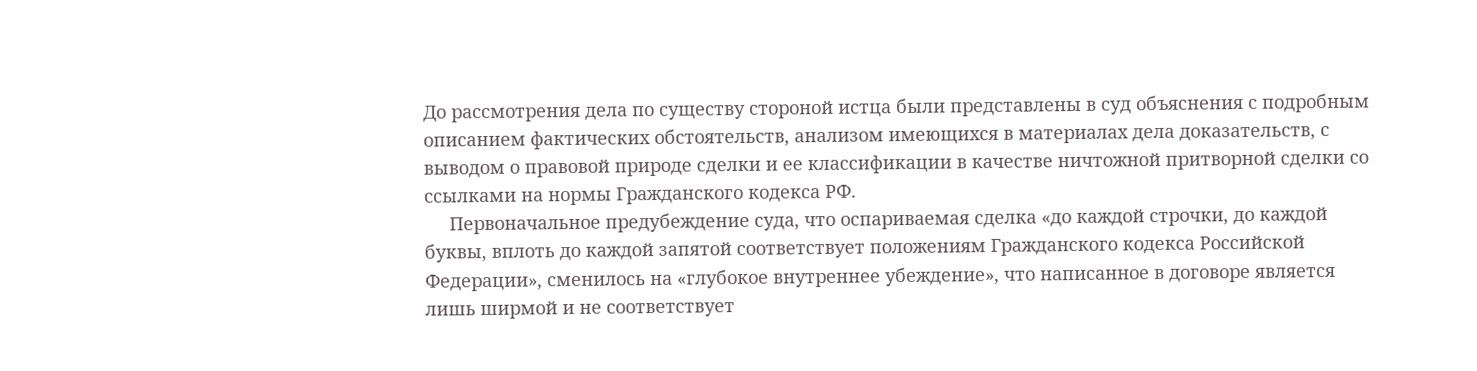До рассмотрения дела по существу стороной истца были представлены в суд объяснения с подробным описанием фактических обстоятельств, анализом имеющихся в материалах дела доказательств, с выводом о правовой природе сделки и ее классификации в качестве ничтожной притворной сделки со ссылками на нормы Гражданского кодекса РФ.
     Первоначальное предубеждение суда, что оспариваемая сделка «до каждой строчки, до каждой буквы, вплоть до каждой запятой соответствует положениям Гражданского кодекса Российской Федерации», сменилось на «глубокое внутреннее убеждение», что написанное в договоре является лишь ширмой и не соответствует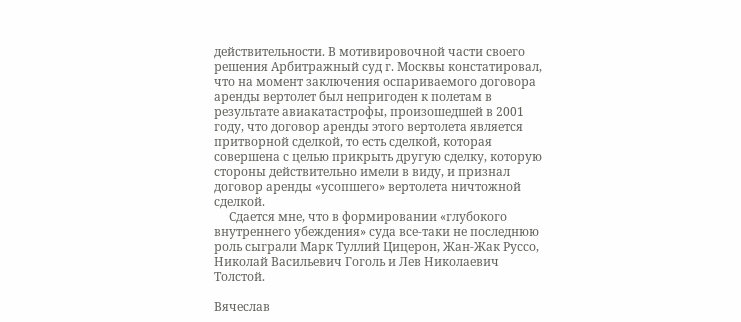действительности. В мотивировочной части своего решения Арбитражный суд г. Москвы констатировал, что на момент заключения оспариваемого договора аренды вертолет был непригоден к полетам в результате авиакатастрофы, произошедшей в 2001 году, что договор аренды этого вертолета является притворной сделкой, то есть сделкой, которая  совершена с целью прикрыть другую сделку, которую стороны действительно имели в виду, и признал договор аренды «усопшего» вертолета ничтожной сделкой.
     Сдается мне, что в формировании «глубокого внутреннего убеждения» суда все-таки не последнюю роль сыграли Марк Туллий Цицерон, Жан-Жак Руссо, Николай Васильевич Гоголь и Лев Николаевич Толстой.

Вячеслав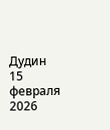Дудин
15 февраля 2026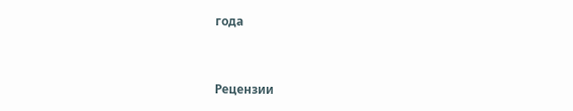года


Рецензии